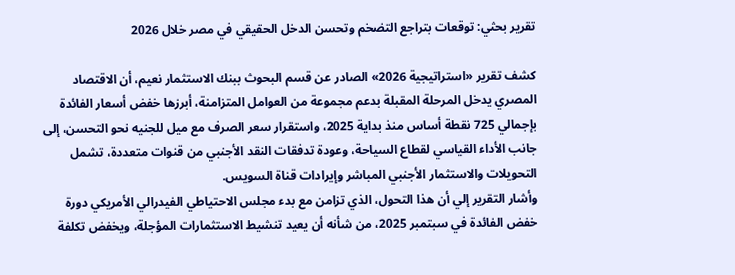تقرير بحثي: توقعات بتراجع التضخم وتحسن الدخل الحقيقي في مصر خلال 2026

كشف تقرير «استراتيجية 2026» الصادر عن قسم البحوث ببنك الاستثمار نعيم، أن الاقتصاد المصري يدخل المرحلة المقبلة بدعم مجموعة من العوامل المتزامنة، أبرزها خفض أسعار الفائدة بإجمالي 725 نقطة أساس منذ بداية 2025، واستقرار سعر الصرف مع ميل للجنيه نحو التحسن، إلى جانب الأداء القياسي لقطاع السياحة، وعودة تدفقات النقد الأجنبي من قنوات متعددة، تشمل التحويلات والاستثمار الأجنبي المباشر وإيرادات قناة السويس.
وأشار التقرير إلي أن هذا التحول، الذي تزامن مع بدء مجلس الاحتياطي الفيدرالي الأمريكي دورة خفض الفائدة في سبتمبر 2025، من شأنه أن يعيد تنشيط الاستثمارات المؤجلة، ويخفض تكلفة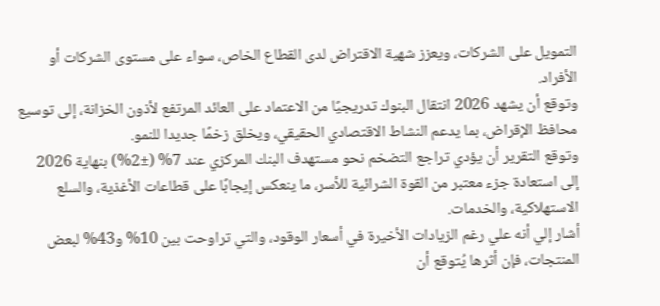التمويل على الشركات، ويعزز شهية الاقتراض لدى القطاع الخاص، سواء على مستوى الشركات أو الأفراد.
وتوقع أن يشهد 2026 انتقال البنوك تدريجيًا من الاعتماد على العائد المرتفع لأذون الخزانة، إلى توسيع محافظ الإقراض، بما يدعم النشاط الاقتصادي الحقيقي، ويخلق زخمًا جديدا للنمو.
وتوقع التقرير أن يؤدي تراجع التضخم نحو مستهدف البنك المركزي عند 7% (±2%) بنهاية 2026 إلى استعادة جزء معتبر من القوة الشرائية للأسر، ما ينعكس إيجابًا على قطاعات الأغذية، والسلع الاستهلاكية، والخدمات.
أشار إلي أنه علي رغم الزيادات الأخيرة في أسعار الوقود، والتي تراوحت بين 10% و43% لبعض المنتجات، فإن أثرها يُتوقع أن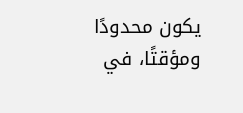يكون محدودًا ومؤقتًا، في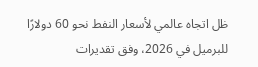ظل اتجاه عالمي لأسعار النفط نحو 60 دولارًا للبرميل في 2026، وفق تقديرات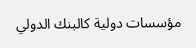مؤسسات دولية كالبنك الدولي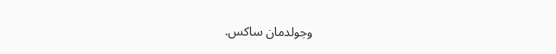وجولدمان ساكس.